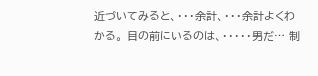近づいてみると、・・・余計、・・・余計よくわかる。 目の前にいるのは、・・・・・男だ… 制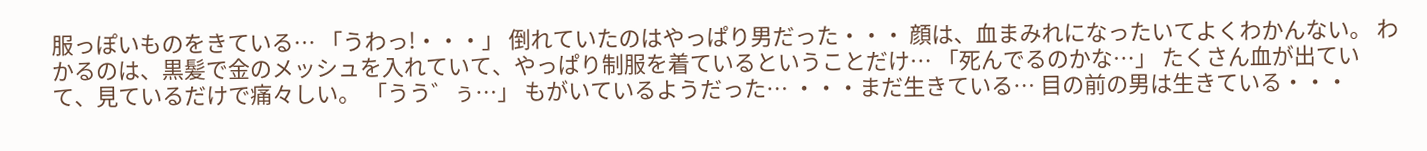服っぽいものをきている… 「うわっ!・・・」 倒れていたのはやっぱり男だった・・・ 顔は、血まみれになったいてよくわかんない。 わかるのは、黒髪で金のメッシュを入れていて、やっぱり制服を着ているということだけ… 「死んでるのかな…」 たくさん血が出ていて、見ているだけで痛々しい。 「うう゛ぅ…」 もがいているようだった… ・・・まだ生きている… 目の前の男は生きている・・・